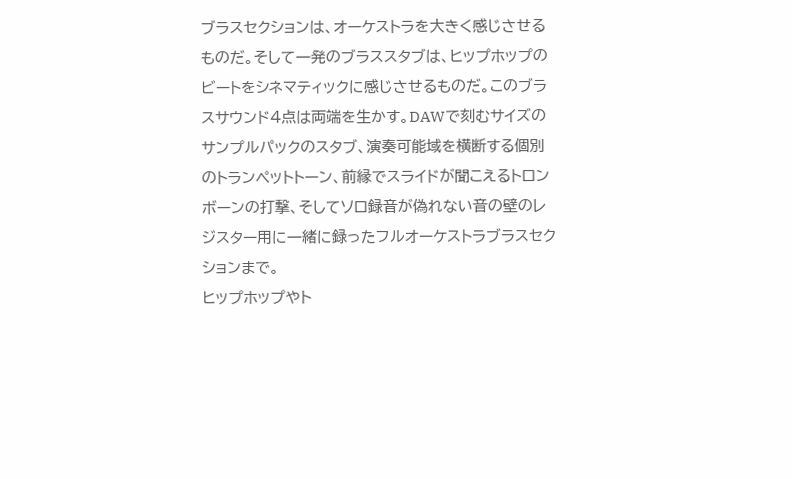ブラスセクションは、オーケストラを大きく感じさせるものだ。そして一発のブラススタブは、ヒップホップのビートをシネマティックに感じさせるものだ。このブラスサウンド4点は両端を生かす。DAWで刻むサイズのサンプルパックのスタブ、演奏可能域を横断する個別のトランペットトーン、前縁でスライドが聞こえるトロンボーンの打撃、そしてソロ録音が偽れない音の壁のレジスター用に一緒に録ったフルオーケストラブラスセクションまで。
ヒップホップやト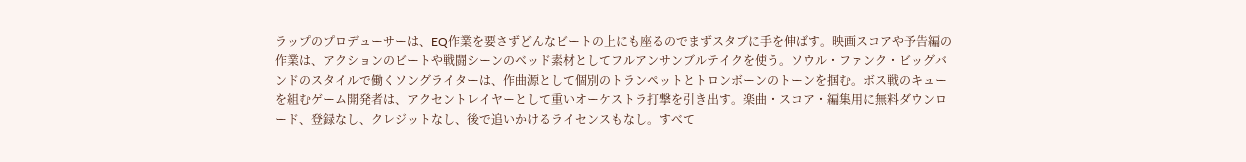ラップのプロデューサーは、EQ作業を要さずどんなビートの上にも座るのでまずスタブに手を伸ばす。映画スコアや予告編の作業は、アクションのビートや戦闘シーンのベッド素材としてフルアンサンブルテイクを使う。ソウル・ファンク・ビッグバンドのスタイルで働くソングライターは、作曲源として個別のトランペットとトロンボーンのトーンを掴む。ボス戦のキューを組むゲーム開発者は、アクセントレイヤーとして重いオーケストラ打撃を引き出す。楽曲・スコア・編集用に無料ダウンロード、登録なし、クレジットなし、後で追いかけるライセンスもなし。すべて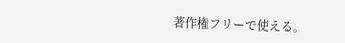著作権フリーで使える。